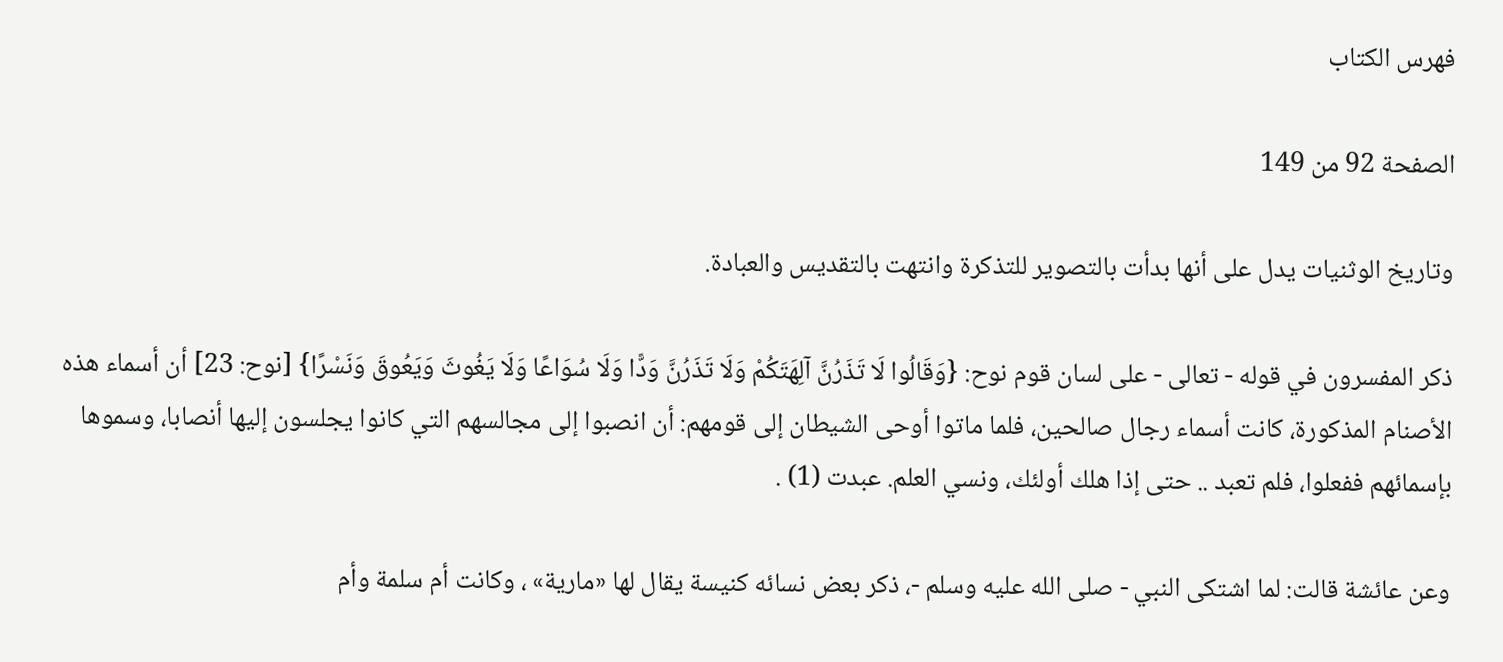فهرس الكتاب

الصفحة 92 من 149

وتاريخ الوثنيات يدل على أنها بدأت بالتصوير للتذكرة وانتهت بالتقديس والعبادة.

ذكر المفسرون في قوله - تعالى - على لسان قوم نوح: {وَقَالُوا لَا تَذَرُنَّ آلِهَتَكُمْ وَلَا تَذَرُنَّ وَدًّا وَلَا سُوَاعًا وَلَا يَغُوثَ وَيَعُوقَ وَنَسْرًا} [نوح: 23] أن أسماء هذه الأصنام المذكورة، كانت أسماء رجال صالحين، فلما ماتوا أوحى الشيطان إلى قومهم: أن انصبوا إلى مجالسهم التي كانوا يجلسون إليها أنصابا، وسموها بإسمائهم ففعلوا، فلم تعبد .. حتى إذا هلك أولئك، ونسي العلم. عبدت (1) .

وعن عائشة قالت: لما اشتكى النبي - صلى الله عليه وسلم -، ذكر بعض نسائه كنيسة يقال لها «مارية» ، وكانت أم سلمة وأم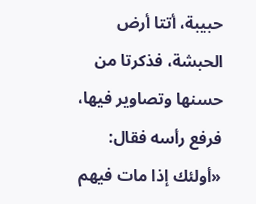حبيبة، أتتا أرض الحبشة، فذكرتا من حسنها وتصاوير فيها، فرفع رأسه فقال: «أولئك إذا مات فيهم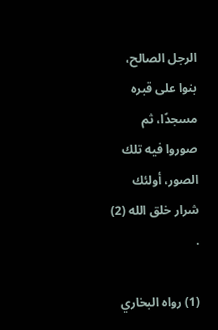الرجل الصالح، بنوا على قبره مسجدًا، ثم صوروا فيه تلك الصور، أولئك شرار خلق الله (2) .

(1) رواه البخاري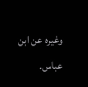وغيره عن ابن عباس.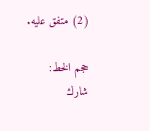(2) متفق عليه.

حجم الخط:
شارك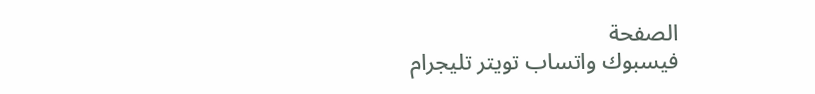الصفحة
فيسبوك واتساب تويتر تليجرام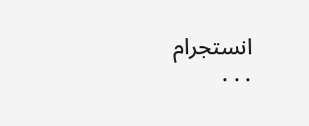انستجرام
. . .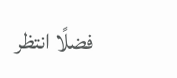فضلًا انتظر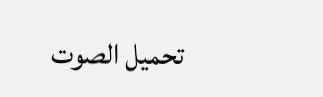تحميل الصوت